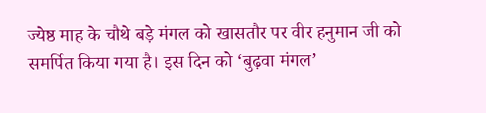ज्येष्ठ माह के चौथे बड़े मंगल को खासतौर पर वीर हनुमान जी को समर्पित किया गया है। इस दिन को ‘बुढ़वा मंगल’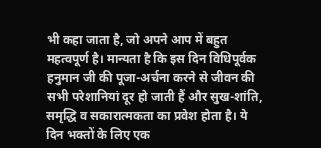भी कहा जाता है, जो अपने आप में बहुत महत्वपूर्ण है। मान्यता है कि इस दिन विधिपूर्वक हनुमान जी की पूजा-अर्चना करने से जीवन की सभी परेशानियां दूर हो जाती हैं और सुख-शांति, समृद्धि व सकारात्मकता का प्रवेश होता है। ये दिन भक्तों के लिए एक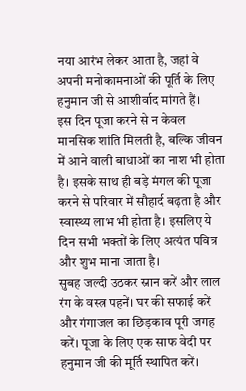नया आरंभ लेकर आता है, जहां वे अपनी मनोकामनाओं की पूर्ति के लिए हनुमान जी से आशीर्वाद मांगते हैं।
इस दिन पूजा करने से न केवल मानसिक शांति मिलती है, बल्कि जीवन में आने वाली बाधाओं का नाश भी होता है। इसके साथ ही बड़े मंगल की पूजा करने से परिवार में सौहार्द बढ़ता है और स्वास्थ्य लाभ भी होता है। इसलिए ये दिन सभी भक्तों के लिए अत्यंत पवित्र और शुभ माना जाता है।
सुबह जल्दी उठकर स्नान करें और लाल रंग के वस्त्र पहनें। घर की सफाई करें और गंगाजल का छिड़काव पूरी जगह करें। पूजा के लिए एक साफ वेदी पर हनुमान जी की मूर्ति स्थापित करें।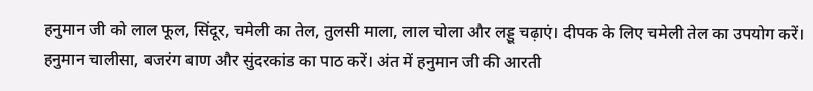हनुमान जी को लाल फूल, सिंदूर, चमेली का तेल, तुलसी माला, लाल चोला और लड्डू चढ़ाएं। दीपक के लिए चमेली तेल का उपयोग करें। हनुमान चालीसा, बजरंग बाण और सुंदरकांड का पाठ करें। अंत में हनुमान जी की आरती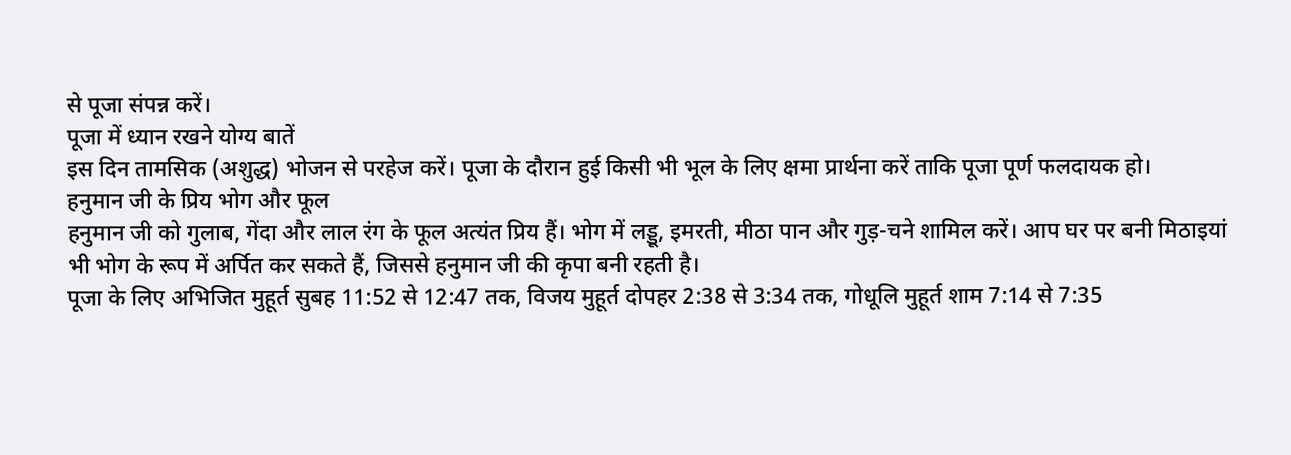से पूजा संपन्न करें।
पूजा में ध्यान रखने योग्य बातें
इस दिन तामसिक (अशुद्ध) भोजन से परहेज करें। पूजा के दौरान हुई किसी भी भूल के लिए क्षमा प्रार्थना करें ताकि पूजा पूर्ण फलदायक हो।
हनुमान जी के प्रिय भोग और फूल
हनुमान जी को गुलाब, गेंदा और लाल रंग के फूल अत्यंत प्रिय हैं। भोग में लड्डू, इमरती, मीठा पान और गुड़-चने शामिल करें। आप घर पर बनी मिठाइयां भी भोग के रूप में अर्पित कर सकते हैं, जिससे हनुमान जी की कृपा बनी रहती है।
पूजा के लिए अभिजित मुहूर्त सुबह 11:52 से 12:47 तक, विजय मुहूर्त दोपहर 2:38 से 3:34 तक, गोधूलि मुहूर्त शाम 7:14 से 7:35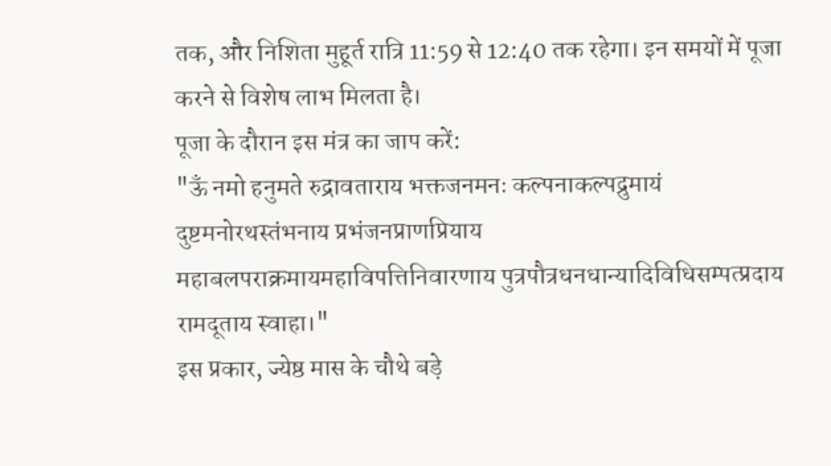तक, और निशिता मुहूर्त रात्रि 11:59 से 12:40 तक रहेगा। इन समयों में पूजा करने से विशेष लाभ मिलता है।
पूजा के दौरान इस मंत्र का जाप करें:
"ऊँ नमो हनुमते रुद्रावताराय भक्तजनमनः कल्पनाकल्पद्रुमायं दुष्टमनोरथस्तंभनाय प्रभंजनप्राणप्रियाय महाबलपराक्रमायमहाविपत्तिनिवारणाय पुत्रपौत्रधनधान्यादिविधिसम्पत्प्रदाय रामदूताय स्वाहा।"
इस प्रकार, ज्येष्ठ मास के चौथे बड़े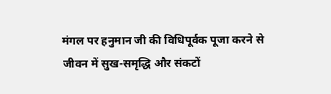मंगल पर हनुमान जी की विधिपूर्वक पूजा करने से जीवन में सुख-समृद्धि और संकटों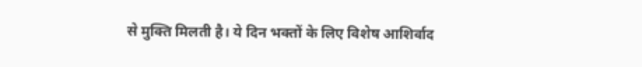से मुक्ति मिलती है। ये दिन भक्तों के लिए विशेष आशिर्वाद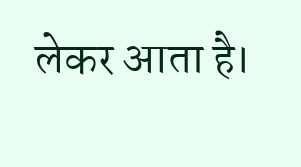लेकर आता है।